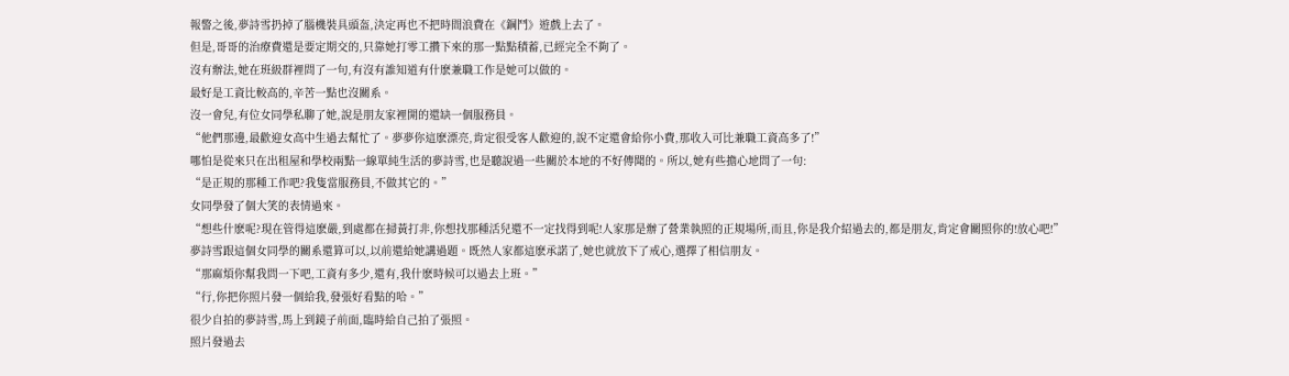報警之後,夢詩雪扔掉了腦機裝具頭盔,決定再也不把時間浪費在《鋼鬥》遊戲上去了。
但是,哥哥的治療費還是要定期交的,只靠她打零工攢下來的那一點點積蓄,已經完全不夠了。
沒有辦法,她在班級群裡問了一句,有沒有誰知道有什麽兼職工作是她可以做的。
最好是工資比較高的,辛苦一點也沒關系。
沒一會兒,有位女同學私聊了她,說是朋友家裡開的還缺一個服務員。
“他們那邊,最歡迎女高中生過去幫忙了。夢夢你這麽漂亮,肯定很受客人歡迎的,說不定還會給你小費,那收入可比兼職工資高多了!”
哪怕是從來只在出租屋和學校兩點一線單純生活的夢詩雪,也是聽說過一些關於本地的不好傳聞的。所以,她有些擔心地問了一句:
“是正規的那種工作吧?我隻當服務員,不做其它的。”
女同學發了個大笑的表情過來。
“想些什麽呢?現在管得這麽嚴,到處都在掃黃打非,你想找那種活兒還不一定找得到呢!人家那是辦了營業執照的正規場所,而且,你是我介紹過去的,都是朋友,肯定會關照你的!放心吧!”
夢詩雪跟這個女同學的關系還算可以,以前還給她講過題。既然人家都這麽承諾了,她也就放下了戒心,選擇了相信朋友。
“那麻煩你幫我問一下吧,工資有多少,還有,我什麽時候可以過去上班。”
“行,你把你照片發一個給我,發張好看點的哈。”
很少自拍的夢詩雪,馬上到鏡子前面,臨時給自己拍了張照。
照片發過去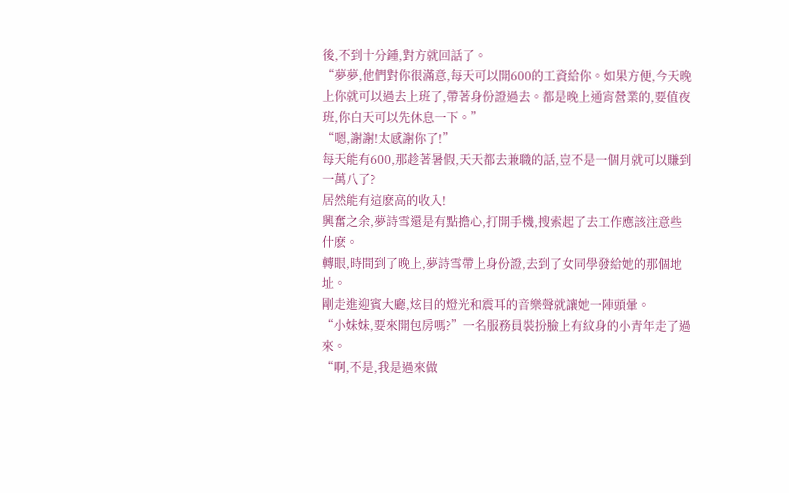後,不到十分鍾,對方就回話了。
“夢夢,他們對你很滿意,每天可以開600的工資給你。如果方便,今天晚上你就可以過去上班了,帶著身份證過去。都是晚上通宵營業的,要值夜班,你白天可以先休息一下。”
“嗯,謝謝!太感謝你了!”
每天能有600,那趁著暑假,天天都去兼職的話,豈不是一個月就可以賺到一萬八了?
居然能有這麽高的收入!
興奮之余,夢詩雪還是有點擔心,打開手機,搜索起了去工作應該注意些什麽。
轉眼,時間到了晚上,夢詩雪帶上身份證,去到了女同學發給她的那個地址。
剛走進迎賓大廳,炫目的燈光和震耳的音樂聲就讓她一陣頭暈。
“小妹妹,要來開包房嗎?”一名服務員裝扮臉上有紋身的小青年走了過來。
“啊,不是,我是過來做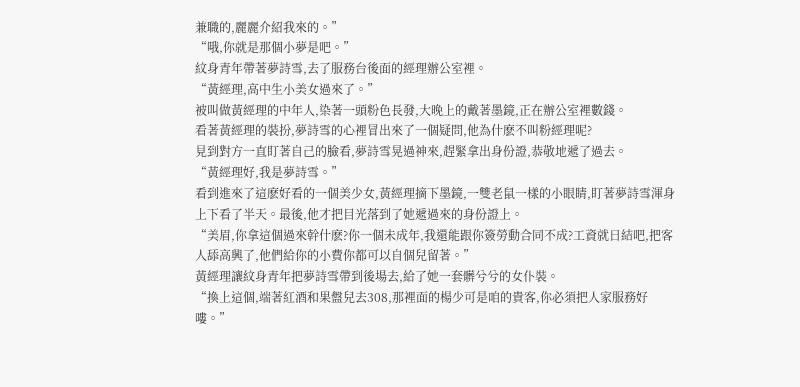兼職的,麗麗介紹我來的。”
“哦,你就是那個小夢是吧。”
紋身青年帶著夢詩雪,去了服務台後面的經理辦公室裡。
“黃經理,高中生小美女過來了。”
被叫做黃經理的中年人,染著一頭粉色長發,大晚上的戴著墨鏡,正在辦公室裡數錢。
看著黃經理的裝扮,夢詩雪的心裡冒出來了一個疑問,他為什麽不叫粉經理呢?
見到對方一直盯著自己的臉看,夢詩雪晃過神來,趕緊拿出身份證,恭敬地遞了過去。
“黃經理好,我是夢詩雪。”
看到進來了這麽好看的一個美少女,黃經理摘下墨鏡,一雙老鼠一樣的小眼睛,盯著夢詩雪渾身上下看了半天。最後,他才把目光落到了她遞過來的身份證上。
“美眉,你拿這個過來幹什麽?你一個未成年,我還能跟你簽勞動合同不成?工資就日結吧,把客人舔高興了,他們給你的小費你都可以自個兒留著。”
黃經理讓紋身青年把夢詩雪帶到後場去,給了她一套髒兮兮的女仆裝。
“換上這個,端著紅酒和果盤兒去308,那裡面的楊少可是咱的貴客,你必須把人家服務好嘍。”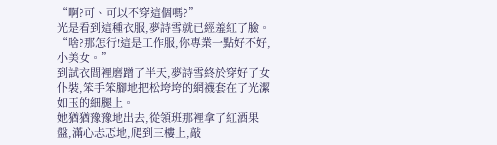“啊?可、可以不穿這個嗎?”
光是看到這種衣服,夢詩雪就已經羞紅了臉。
“啥?那怎行!這是工作服,你專業一點好不好,小美女。”
到試衣間裡磨蹭了半天,夢詩雪終於穿好了女仆裝,笨手笨腳地把松垮垮的網襪套在了光潔如玉的細腿上。
她猶猶豫豫地出去,從領班那裡拿了紅酒果盤,滿心忐忑地,爬到三樓上,敲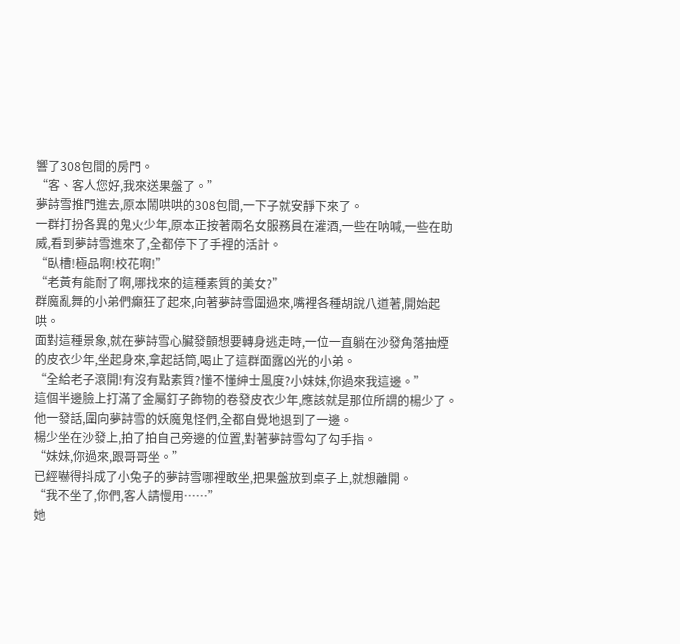響了308包間的房門。
“客、客人您好,我來送果盤了。”
夢詩雪推門進去,原本鬧哄哄的308包間,一下子就安靜下來了。
一群打扮各異的鬼火少年,原本正按著兩名女服務員在灌酒,一些在呐喊,一些在助威,看到夢詩雪進來了,全都停下了手裡的活計。
“臥槽!極品啊!校花啊!”
“老黃有能耐了啊,哪找來的這種素質的美女?”
群魔亂舞的小弟們癲狂了起來,向著夢詩雪圍過來,嘴裡各種胡說八道著,開始起哄。
面對這種景象,就在夢詩雪心臟發顫想要轉身逃走時,一位一直躺在沙發角落抽煙的皮衣少年,坐起身來,拿起話筒,喝止了這群面露凶光的小弟。
“全給老子滾開!有沒有點素質?懂不懂紳士風度?小妹妹,你過來我這邊。”
這個半邊臉上打滿了金屬釘子飾物的卷發皮衣少年,應該就是那位所謂的楊少了。
他一發話,圍向夢詩雪的妖魔鬼怪們,全都自覺地退到了一邊。
楊少坐在沙發上,拍了拍自己旁邊的位置,對著夢詩雪勾了勾手指。
“妹妹,你過來,跟哥哥坐。”
已經嚇得抖成了小兔子的夢詩雪哪裡敢坐,把果盤放到桌子上,就想離開。
“我不坐了,你們,客人請慢用……”
她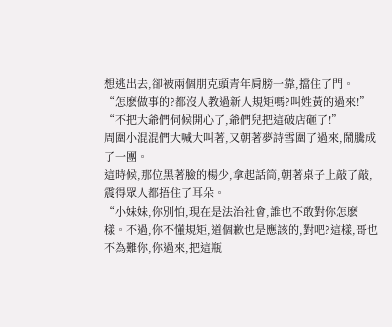想逃出去,卻被兩個朋克頭青年肩膀一靠,擋住了門。
“怎麽做事的?都沒人教過新人規矩嗎?叫姓黃的過來!”
“不把大爺們伺候開心了,爺們兒把這破店砸了!”
周圍小混混們大喊大叫著,又朝著夢詩雪圍了過來,鬧騰成了一團。
這時候,那位黑著臉的楊少,拿起話筒,朝著桌子上敲了敲,震得眾人都捂住了耳朵。
“小妹妹,你別怕,現在是法治社會,誰也不敢對你怎麽樣。不過,你不懂規矩,道個歉也是應該的,對吧?這樣,哥也不為難你,你過來,把這瓶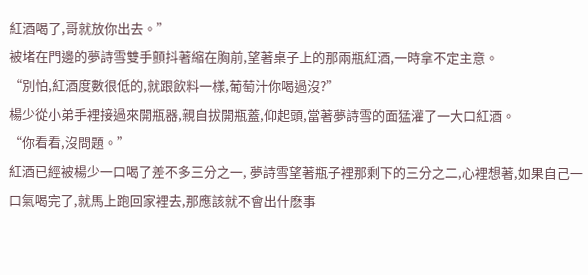紅酒喝了,哥就放你出去。”
被堵在門邊的夢詩雪雙手顫抖著縮在胸前,望著桌子上的那兩瓶紅酒,一時拿不定主意。
“別怕,紅酒度數很低的,就跟飲料一樣,葡萄汁你喝過沒?”
楊少從小弟手裡接過來開瓶器,親自拔開瓶蓋,仰起頭,當著夢詩雪的面猛灌了一大口紅酒。
“你看看,沒問題。”
紅酒已經被楊少一口喝了差不多三分之一, 夢詩雪望著瓶子裡那剩下的三分之二,心裡想著,如果自己一口氣喝完了,就馬上跑回家裡去,那應該就不會出什麽事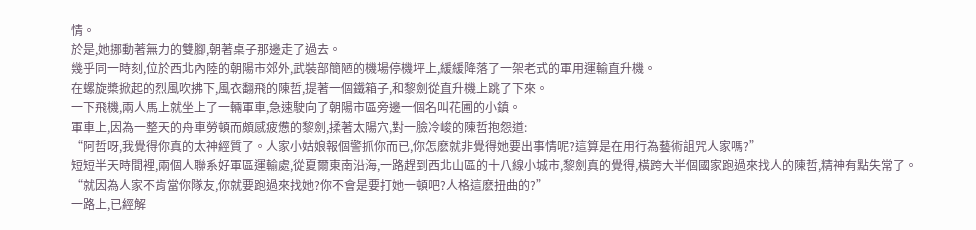情。
於是,她挪動著無力的雙腳,朝著桌子那邊走了過去。
幾乎同一時刻,位於西北內陸的朝陽市郊外,武裝部簡陋的機場停機坪上,緩緩降落了一架老式的軍用運輸直升機。
在螺旋槳掀起的烈風吹拂下,風衣翻飛的陳哲,提著一個鐵箱子,和黎劍從直升機上跳了下來。
一下飛機,兩人馬上就坐上了一輛軍車,急速駛向了朝陽市區旁邊一個名叫花圃的小鎮。
軍車上,因為一整天的舟車勞頓而頗感疲憊的黎劍,揉著太陽穴,對一臉冷峻的陳哲抱怨道:
“阿哲呀,我覺得你真的太神經質了。人家小姑娘報個警抓你而已,你怎麽就非覺得她要出事情呢?這算是在用行為藝術詛咒人家嗎?”
短短半天時間裡,兩個人聯系好軍區運輸處,從夏爾東南沿海,一路趕到西北山區的十八線小城市,黎劍真的覺得,橫跨大半個國家跑過來找人的陳哲,精神有點失常了。
“就因為人家不肯當你隊友,你就要跑過來找她?你不會是要打她一頓吧?人格這麽扭曲的?”
一路上,已經解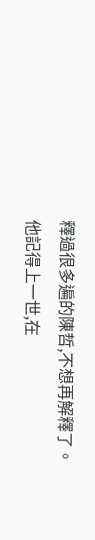釋過很多遍的陳哲,不想再解釋了。
他記得上一世,在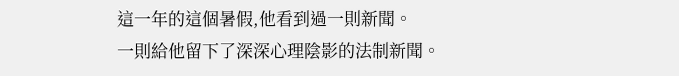這一年的這個暑假,他看到過一則新聞。
一則給他留下了深深心理陰影的法制新聞。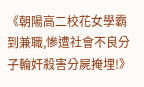《朝陽高二校花女學霸到兼職,慘遭社會不良分子輪奸殺害分屍掩埋!》